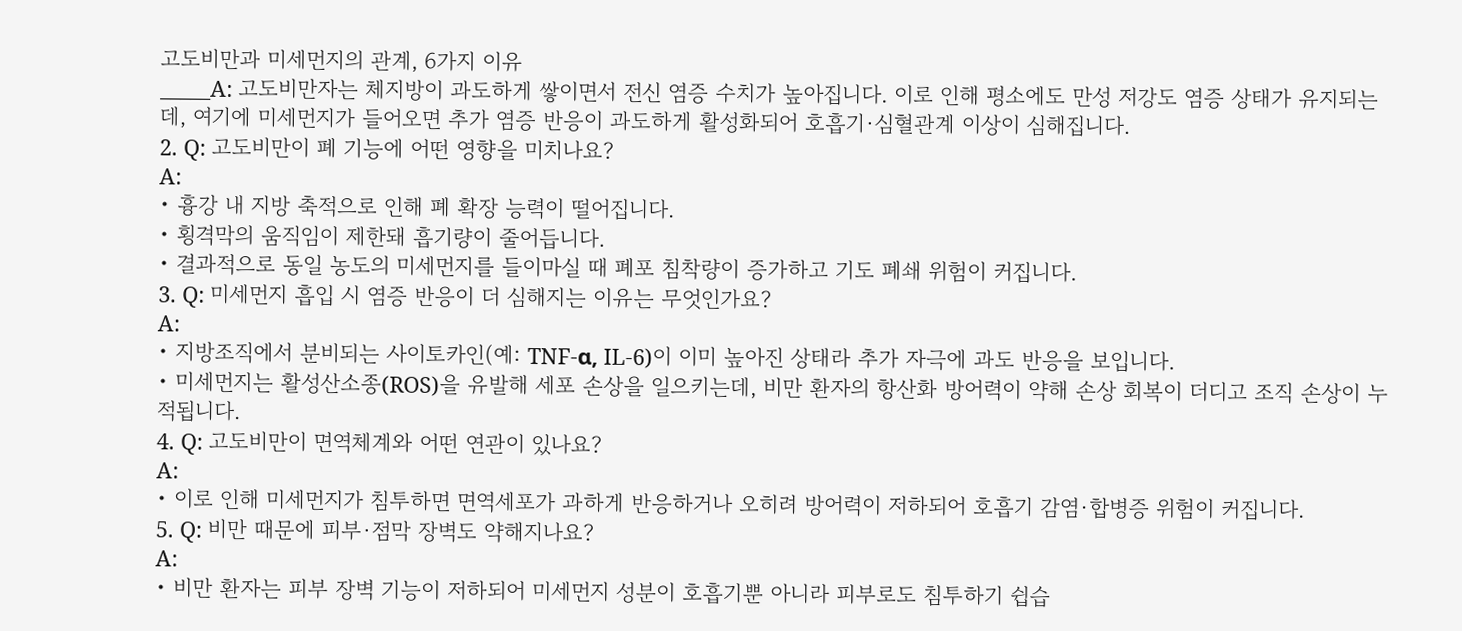고도비만과 미세먼지의 관계, 6가지 이유
_____A: 고도비만자는 체지방이 과도하게 쌓이면서 전신 염증 수치가 높아집니다. 이로 인해 평소에도 만성 저강도 염증 상태가 유지되는데, 여기에 미세먼지가 들어오면 추가 염증 반응이 과도하게 활성화되어 호흡기·심혈관계 이상이 심해집니다.
2. Q: 고도비만이 폐 기능에 어떤 영향을 미치나요?
A:
• 흉강 내 지방 축적으로 인해 폐 확장 능력이 떨어집니다.
• 횡격막의 움직임이 제한돼 흡기량이 줄어듭니다.
• 결과적으로 동일 농도의 미세먼지를 들이마실 때 폐포 침착량이 증가하고 기도 폐쇄 위험이 커집니다.
3. Q: 미세먼지 흡입 시 염증 반응이 더 심해지는 이유는 무엇인가요?
A:
• 지방조직에서 분비되는 사이토카인(예: TNF-α, IL-6)이 이미 높아진 상태라 추가 자극에 과도 반응을 보입니다.
• 미세먼지는 활성산소종(ROS)을 유발해 세포 손상을 일으키는데, 비만 환자의 항산화 방어력이 약해 손상 회복이 더디고 조직 손상이 누적됩니다.
4. Q: 고도비만이 면역체계와 어떤 연관이 있나요?
A:
• 이로 인해 미세먼지가 침투하면 면역세포가 과하게 반응하거나 오히려 방어력이 저하되어 호흡기 감염·합병증 위험이 커집니다.
5. Q: 비만 때문에 피부·점막 장벽도 약해지나요?
A:
• 비만 환자는 피부 장벽 기능이 저하되어 미세먼지 성분이 호흡기뿐 아니라 피부로도 침투하기 쉽습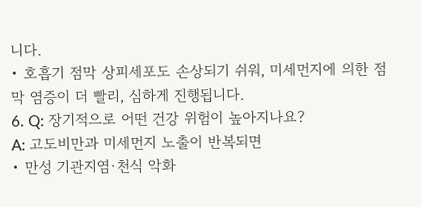니다.
• 호흡기 점막 상피세포도 손상되기 쉬워, 미세먼지에 의한 점막 염증이 더 빨리, 심하게 진행됩니다.
6. Q: 장기적으로 어떤 건강 위험이 높아지나요?
A: 고도비만과 미세먼지 노출이 반복되면
• 만성 기관지염·천식 악화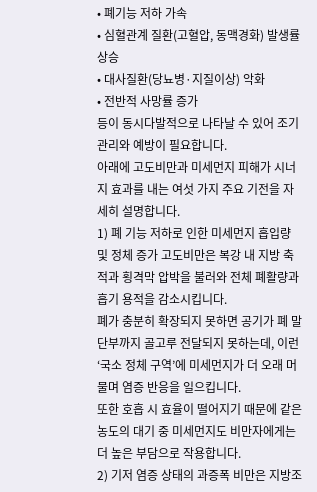• 폐기능 저하 가속
• 심혈관계 질환(고혈압, 동맥경화) 발생률 상승
• 대사질환(당뇨병·지질이상) 악화
• 전반적 사망률 증가
등이 동시다발적으로 나타날 수 있어 조기 관리와 예방이 필요합니다.
아래에 고도비만과 미세먼지 피해가 시너지 효과를 내는 여섯 가지 주요 기전을 자세히 설명합니다.
1) 폐 기능 저하로 인한 미세먼지 흡입량 및 정체 증가 고도비만은 복강 내 지방 축적과 횡격막 압박을 불러와 전체 폐활량과 흡기 용적을 감소시킵니다.
폐가 충분히 확장되지 못하면 공기가 폐 말단부까지 골고루 전달되지 못하는데, 이런 ‘국소 정체 구역’에 미세먼지가 더 오래 머물며 염증 반응을 일으킵니다.
또한 호흡 시 효율이 떨어지기 때문에 같은 농도의 대기 중 미세먼지도 비만자에게는 더 높은 부담으로 작용합니다.
2) 기저 염증 상태의 과증폭 비만은 지방조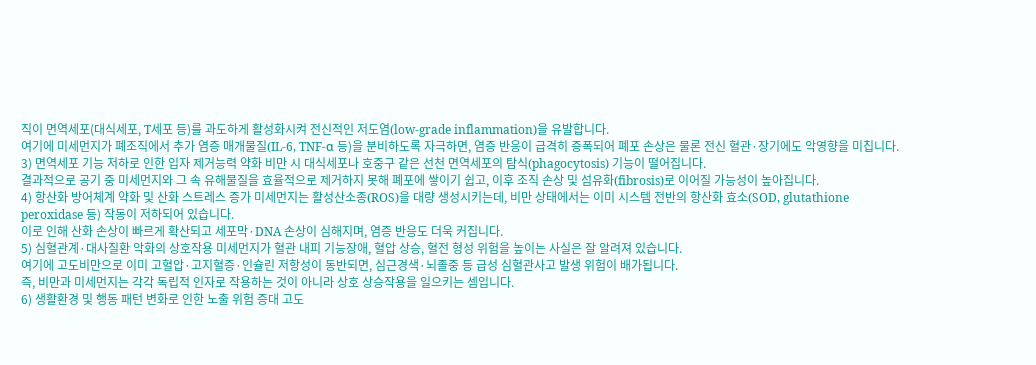직이 면역세포(대식세포, T세포 등)를 과도하게 활성화시켜 전신적인 저도염(low-grade inflammation)을 유발합니다.
여기에 미세먼지가 폐조직에서 추가 염증 매개물질(IL-6, TNF-α 등)을 분비하도록 자극하면, 염증 반응이 급격히 증폭되어 폐포 손상은 물론 전신 혈관·장기에도 악영향을 미칩니다.
3) 면역세포 기능 저하로 인한 입자 제거능력 약화 비만 시 대식세포나 호중구 같은 선천 면역세포의 탐식(phagocytosis) 기능이 떨어집니다.
결과적으로 공기 중 미세먼지와 그 속 유해물질을 효율적으로 제거하지 못해 폐포에 쌓이기 쉽고, 이후 조직 손상 및 섬유화(fibrosis)로 이어질 가능성이 높아집니다.
4) 항산화 방어체계 약화 및 산화 스트레스 증가 미세먼지는 활성산소종(ROS)을 대량 생성시키는데, 비만 상태에서는 이미 시스템 전반의 항산화 효소(SOD, glutathione peroxidase 등) 작동이 저하되어 있습니다.
이로 인해 산화 손상이 빠르게 확산되고 세포막·DNA 손상이 심해지며, 염증 반응도 더욱 커집니다.
5) 심혈관계·대사질환 악화의 상호작용 미세먼지가 혈관 내피 기능장애, 혈압 상승, 혈전 형성 위험을 높이는 사실은 잘 알려져 있습니다.
여기에 고도비만으로 이미 고혈압·고지혈증·인슐린 저항성이 동반되면, 심근경색·뇌졸중 등 급성 심혈관사고 발생 위험이 배가됩니다.
즉, 비만과 미세먼지는 각각 독립적 인자로 작용하는 것이 아니라 상호 상승작용을 일으키는 셈입니다.
6) 생활환경 및 행동 패턴 변화로 인한 노출 위험 증대 고도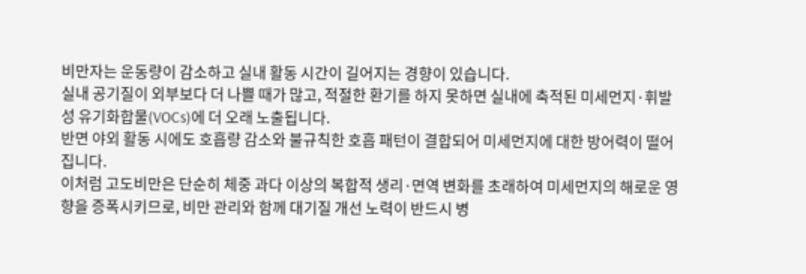비만자는 운동량이 감소하고 실내 활동 시간이 길어지는 경향이 있습니다.
실내 공기질이 외부보다 더 나쁠 때가 많고, 적절한 환기를 하지 못하면 실내에 축적된 미세먼지·휘발성 유기화합물(VOCs)에 더 오래 노출됩니다.
반면 야외 활동 시에도 호흡량 감소와 불규칙한 호흡 패턴이 결합되어 미세먼지에 대한 방어력이 떨어집니다.
이처럼 고도비만은 단순히 체중 과다 이상의 복합적 생리·면역 변화를 초래하여 미세먼지의 해로운 영향을 증폭시키므로, 비만 관리와 함께 대기질 개선 노력이 반드시 병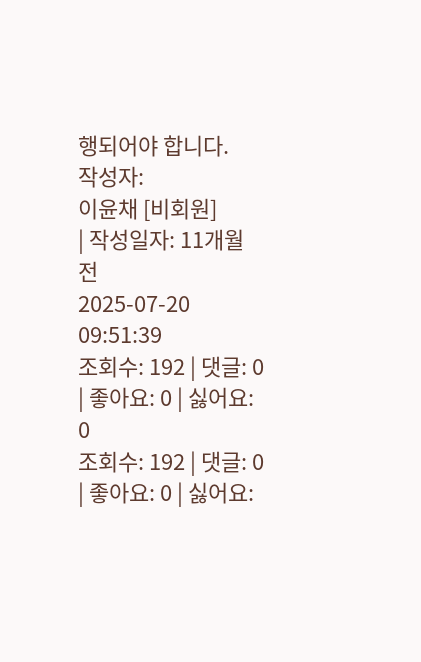행되어야 합니다.
작성자:
이윤채 [비회원]
| 작성일자: 11개월 전
2025-07-20 09:51:39
조회수: 192 | 댓글: 0 | 좋아요: 0 | 싫어요: 0
조회수: 192 | 댓글: 0 | 좋아요: 0 | 싫어요: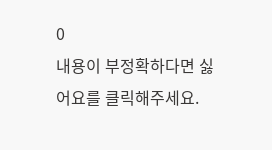0
내용이 부정확하다면 싫어요를 클릭해주세요.